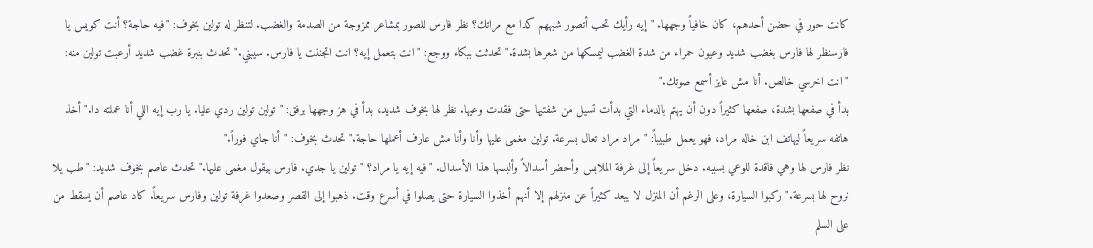كانت حور في حضن أحدهم، كان خافياً وجهها. "إيه رأيك تحب أتصور شبههم كدا مع مراتك؟ نظر فارس للصور بمشاعر ممزوجة من الصدمة والغضب. لتنظر له تولين بخوف: "فيه حاجة؟ أنت كويس يا فارسنظر لها فارس بغضب شديد وعيون حمراء من شدة الغضب ليمسكها من شعرها بشدة." تحدثت ببكاء ووجع: "انت بتعمل إيه؟ انت اتجننت يا فارس. سيبني." تحدث بنبرة غضب شديد أرعبت تولين منه: "انت اخرسي خالص. أنا مش عايز أسمع صوتك."
بدأ في صفعها بشدة، صفعها كثيراً دون أن يهتم بالدماء التي بدأت تسيل من شفتيها حتى فقدت وعيها. نظر لها بخوف شديد، بدأ في هز وجهها برفق: "تولين تولين ردي عليا. يا رب إيه اللي أنا عملته دا." أخذ هاتفه سريعاً ليهاتف ابن خاله مراد، فهو يعمل طبيباً: "مراد مراد تعال بسرعة. تولين مغمى عليها وأنا وأنا مش عارف أعملها حاجة." تحدث بخوف: "أنا جاي فوراً."
نظر فارس لها وهي فاقدة للوعي بسببه. دخل سريعاً إلى غرفة الملابس وأحضر أسدالاً وألبسها هذا الأسدال. "فيه إيه يا مراد؟ "تولين يا جدي. فارس بيقول مغمى عليها." تحدث عاصم بخوف شديد: "طب يلا نروح لها بسرعة." ركبوا السيارة، وعلى الرغم أن المنزل لا يبعد كثيراً عن منزلهم إلا أنهم أخذوا السيارة حتى يصلوا في أسرع وقت. ذهبوا إلى القصر وصعدوا غرفة تولين وفارس سريعاً. كاد عاصم أن يسقط من على السلم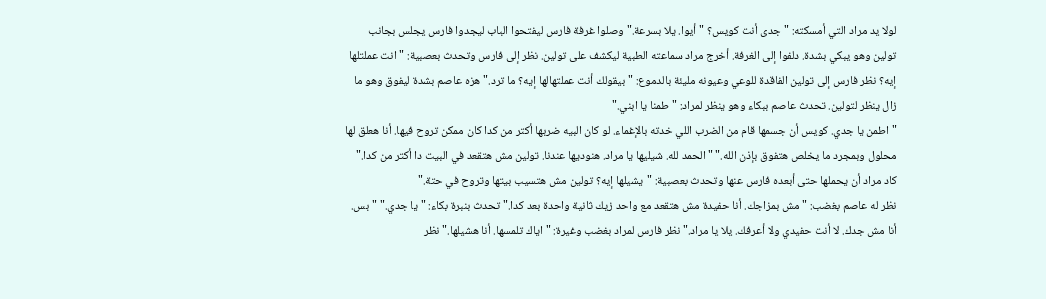لولا يد مراد التي أمسكته: "جدى أنت كويس؟ "أيوا. يلا بسرعة." وصلوا غرفة فارس ليفتحوا الباب ليجدوا فارس يجلس بجانب تولين وهو يبكي بشدة. دلفوا إلى الغرفة. أخرج مراد سماعته الطبية ليكشف على تولين. نظر إلى فارس وتحدث بعصبية: "انت عملتلها إيه؟ نظر فارس إلى تولين الفاقدة للوعي وعيونه مليئة بالدموع: "بيقولك أنت عملتهالها إيه؟ ما ترد." هزه عاصم بشدة ليفوق وهو ما زال ينظر لتولين. تحدث عاصم ببكاء وهو ينظر لمراد: "طمنا يا ابني."
"اطمن يا جدي. كويس أن جسمها قام من الضرب اللي خدته بالإغماء. لو كان البيه ضربها أكتر من كدا كان ممكن تروح فيها. أنا هعلق لها محلول وبمجرد ما يخلص هتفوق بإذن الله." "الحمد لله. شيليها يا مراد. هنوديها عندنا. تولين مش هتقعد في البيت دا أكتر من كدا." كاد مراد أن يحملها حتى أبعده فارس عنها وتحدث بعصبية: "يشيلها إيه؟ تولين مش هتسيب بيتها وتروح في حتة."
نظر له عاصم بغضب: "مش بمزاجك. أنا حفيدة مش هتقعد مع واحد زيك ثانية واحدة بعد كدا." تحدث بنبرة بكاء: "يا جدي." "بس. أنا مش جدك. لا أنت حفيدي ولا أعرفك. يلا يا مراد." نظر فارس لمراد بغضب وغيرة: "اياك تلمسها. أنا هشيلها." نظر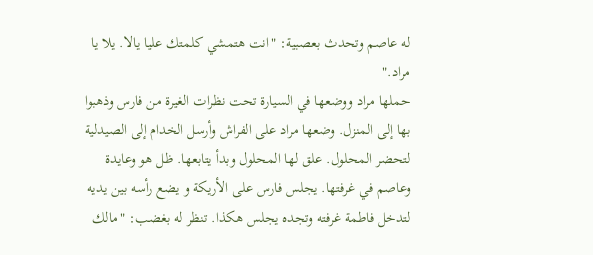له عاصم وتحدث بعصبية: "انت هتمشي كلمتك عليا يالا. يلا يا مراد."
حملها مراد ووضعها في السيارة تحت نظرات الغيرة من فارس وذهبوا بها إلى المنزل. وضعها مراد على الفراش وأرسل الخدام إلى الصيدلية لتحضر المحلول. علق لها المحلول وبدأ يتابعها. ظل هو وعايدة وعاصم في غرفتها. يجلس فارس على الأريكة و يضع رأسه بين يديه لتدخل فاطمة غرفته وتجده يجلس هكذا. تنظر له بغضب: "مالك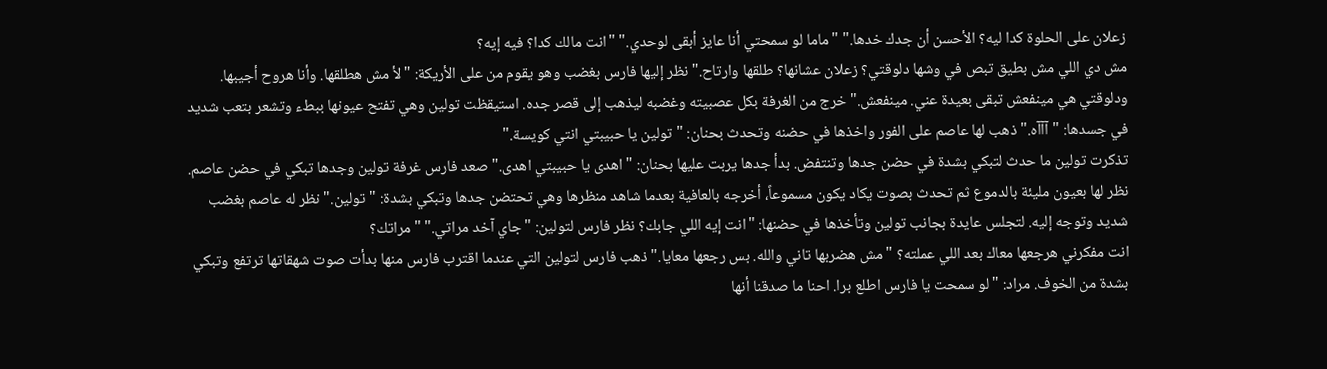زعلان على الحلوة كدا ليه؟ الأحسن أن جدك خدها." "ماما لو سمحتي أنا عايز أبقى لوحدي." "انت مالك كدا؟ فيه إيه؟
مش دي اللي مش بطيق تبص في وشها دلوقتي؟ زعلان عشانها؟ طلقها وارتاح." نظر إليها فارس بغضب وهو يقوم من على الأريكة: "لأ مش هطلقها. وأنا هروح أجيبها. ودلوقتي هي مينفعش تبقى بعيدة عني. مينفعش." خرج من الغرفة بكل عصبيته وغضبه ليذهب إلى قصر جده. استيقظت تولين وهي تفتح عيونها ببطء وتشعر بتعب شديد في جسدها: "آآآه." ذهب لها عاصم على الفور واخذها في حضنه وتحدث بحنان: "تولين يا حبيبتي انتي كويسة."
تذكرت تولين ما حدث لتبكي بشدة في حضن جدها وتنتفض. بدأ جدها يربت عليها بحنان: "اهدى يا حبيبتي اهدى." صعد فارس غرفة تولين وجدها تبكي في حضن عاصم. نظر لها بعيون مليئة بالدموع ثم تحدث بصوت يكاد يكون مسموعاً، أخرجه بالعافية بعدما شاهد منظرها وهي تحتضن جدها وتبكي بشدة: "تولين." نظر له عاصم بغضب شديد وتوجه إليه. لتجلس عايدة بجانب تولين وتأخذها في حضنها: "انت إيه اللي جابك؟ نظر فارس لتولين: "جاي آخد مراتي." "مراتك؟
انت مفكرني هرجعها معاك بعد اللي عملته؟ "مش هضربها تاني والله. بس رجعها معايا." ذهب فارس لتولين التي عندما اقترب فارس منها بدأت صوت شهقاتها ترتفع وتبكي بشدة من الخوف. مراد: "لو سمحت يا فارس اطلع برا. احنا ما صدقنا أنها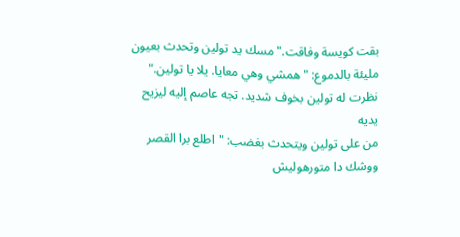بقت كويسة وفاقت." مسك يد تولين وتحدث بعيون مليئة بالدموع: "همشي وهي معايا. يلا يا تولين." نظرت له تولين بخوف شديد. تجه عاصم إليه ليزيح يديه
من على تولين ويتحدث بغضب: "اطلع برا القصر ووشك دا متورهوليش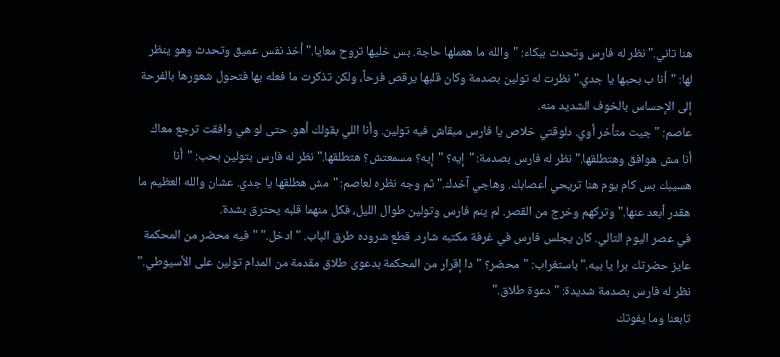هنا تاني." نظر له فارس وتحدث ببكاء: "والله ما هعملها حاجة. بس خليها تروح معايا." أخذ نفس عميق وتحدث وهو ينظر لها: "أنا ب بحبها يا جدي." نظرت له تولين بصدمة وكان قلبها يرقص فرحاً، ولكن تذكرت ما فعله بها فتحول شعورها بالفرحة إلى الإحساس بالخوف الشديد منه.
عاصم: "جيت متأخر أوي. دلوقتي خلاص يا فارس مبقاش فيه تولين. وأنا اللي بقولك أهو. حتى لو هي وافقت ترجع معاك أنا مش هوافق وهتطلقها." نظر له فارس بصدمة: "إيه؟ "إيه؟ مسمعتش؟ هتطلقها." نظر له فارس بتولين بحب: "أنا هسيبك بس كام يوم هنا تريحي أعصابك. وهاجي آخدك." ثم وجه نظره لعاصم: "مش هطلقها يا جدي. عشان والله العظيم ما هقدر أبعد عنها." وتركهم وخرج من القصر. لم ينم فارس وتولين طوال الليل، فكل منهما قلبه يحترق بشدة.
في عصر اليوم التالي. كان يجلس فارس في غرفة مكتبه شارد. قطع شروده طرق الباب. "ادخل." "فيه محضر من المحكمة عايز حضرتك برا يا بيه." باستغراب: "محضر؟ "دا إقرار من المحكمة بدعوى طلاق مقدمة من المدام تولين على الأسيوطي." نظر له فارس بصدمة شديدة: "دعوة طلاق."
تابعنا وما يفوتك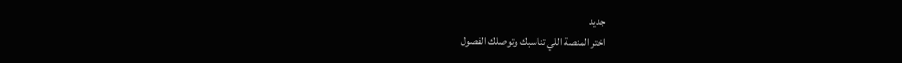جديد
اختر المنصة اللي تناسبك وتوصلك الفصول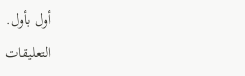أول بأول.
التعليقات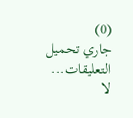(0)
جاري تحميل التعليقات...
لا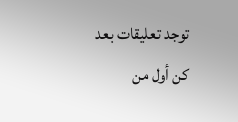توجد تعليقات بعد
كن أول من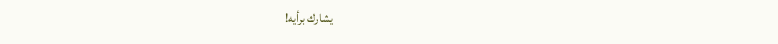يشارك برأيه!